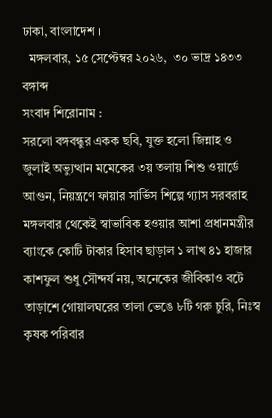ঢাকা, বাংলাদেশ ।
  মঙ্গলবার, ১৫ সেপ্টেম্বর ২০২৬,  ৩০ ভাদ্র ১৪৩৩ বঙ্গাব্দ
সংবাদ শিরোনাম :
সরলো বঙ্গবন্ধুর একক ছবি, যুক্ত হলো জিন্নাহ ও জুলাই অভ্যুত্থান মমেকের ৩য় তলায় শিশু ওয়ার্ডে আগুন, নিয়ন্ত্রণে ফায়ার সার্ভিস শিল্পে গ্যাস সরবরাহ মঙ্গলবার থেকেই স্বাভাবিক হওয়ার আশা প্রধানমন্ত্রীর ব্যাংকে কোটি টাকার হিসাব ছাড়াল ১ লাখ ৪১ হাজার কাশফুল শুধু সৌন্দর্য নয়, অনেকের জীবিকাও বটে তাড়াশে গোয়ালঘরের তালা ভেঙে ৮টি গরু চুরি, নিঃস্ব কৃষক পরিবার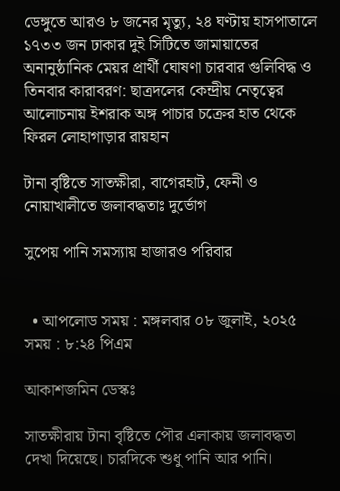ডেঙ্গুতে আরও ৮ জনের মৃত্যু, ২৪ ঘণ্টায় হাসপাতালে ১৭৩৩ জন ঢাকার দুই সিটিতে জামায়াতের অনানুষ্ঠানিক মেয়র প্রার্থী ঘোষণা চারবার গুলিবিদ্ধ ও তিনবার কারাবরণ: ছাত্রদলের কেন্দ্রীয় নেতৃত্বের আলোচনায় ইশরাক অঙ্গ পাচার চক্রের হাত থেকে ফিরল লোহাগাড়ার রায়হান

টানা বৃষ্টিতে সাতক্ষীরা, বাগেরহাট, ফেনী ও নোয়াখালীতে জলাবদ্ধতাঃ দুর্ভোগ

সুপেয় পানি সমস্যায় হাজারও পরিবার


  • আপলোড সময় : মঙ্গলবার ০৮ জুলাই, ২০২৫ সময় : ৮:২৪ পিএম

আকাশজমিন ডেস্কঃ

সাতক্ষীরায় টানা বৃষ্টিতে পৌর এলাকায় জলাবদ্ধতা দেখা দিয়েছে। চারদিকে শুধু পানি আর পানি।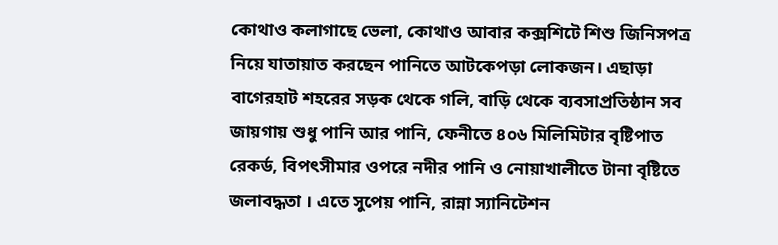কোথাও কলাগাছে ভেলা, কোথাও আবার কক্সশিটে শিশু জিনিসপত্র নিয়ে যাতায়াত করছেন পানিতে আটকেপড়া লোকজন। এছাড়া বাগেরহাট শহরের সড়ক থেকে গলি, বাড়ি থেকে ব্যবসাপ্রতিষ্ঠান সব জায়গায় শুধু পানি আর পানি, ফেনীতে ৪০৬ মিলিমিটার বৃষ্টিপাত রেকর্ড, বিপৎসীমার ওপরে নদীর পানি ও নোয়াখালীতে টানা বৃষ্টিতে জলাবদ্ধতা । এতে সুপেয় পানি, রান্না স্যানিটেশন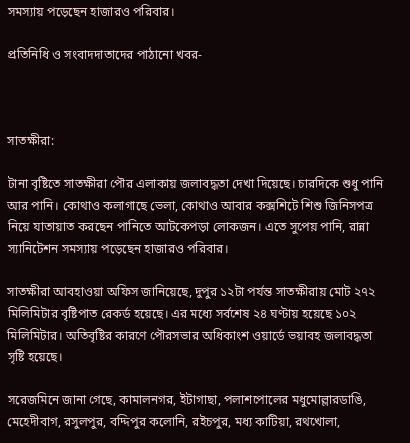সমস্যায় পড়েছেন হাজারও পরিবার।

প্রতিনিধি ও সংবাদদাতাদের পাঠানো খবর-



সাতক্ষীরা:

টানা বৃষ্টিতে সাতক্ষীরা পৌর এলাকায় জলাবদ্ধতা দেখা দিয়েছে। চারদিকে শুধু পানি আর পানি। কোথাও কলাগাছে ভেলা, কোথাও আবার কক্সশিটে শিশু জিনিসপত্র নিয়ে যাতায়াত করছেন পানিতে আটকেপড়া লোকজন। এতে সুপেয় পানি, রান্না স্যানিটেশন সমস্যায় পড়েছেন হাজারও পরিবার।

সাতক্ষীরা আবহাওয়া অফিস জানিয়েছে, দুপুর ১২টা পর্যন্ত সাতক্ষীরায় মোট ২৭২ মিলিমিটার বৃষ্টিপাত রেকর্ড হয়েছে। এর মধ্যে সর্বশেষ ২৪ ঘণ্টায় হয়েছে ১০২ মিলিমিটার। অতিবৃষ্টির কারণে পৌরসভার অধিকাংশ ওয়ার্ডে ভয়াবহ জলাবদ্ধতা সৃষ্টি হয়েছে।

সরেজমিনে জানা গেছে, কামালনগর, ইটাগাছা, পলাশপোলের মধুমোল্লারডাঙি, মেহেদীবাগ, রসুলপুর, বদ্দিপুর কলোনি, রইচপুর, মধ্য কাটিয়া, রথখোলা,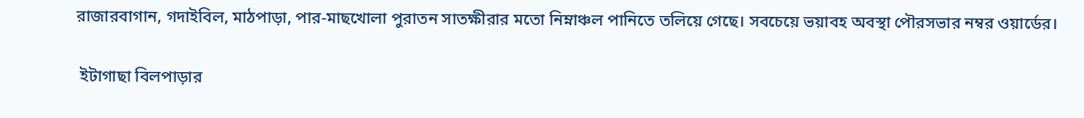রাজারবাগান, গদাইবিল, মাঠপাড়া, পার-মাছখোলা পুরাতন সাতক্ষীরার মতো নিম্নাঞ্চল পানিতে তলিয়ে গেছে। সবচেয়ে ভয়াবহ অবস্থা পৌরসভার নম্বর ওয়ার্ডের।

 ইটাগাছা বিলপাড়ার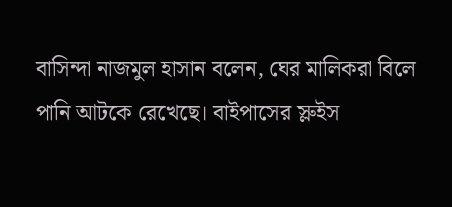বাসিন্দা নাজমুল হাসান বলেন, ঘের মালিকরা বিলে পানি আটকে রেখেছে। বাইপাসের স্লুইস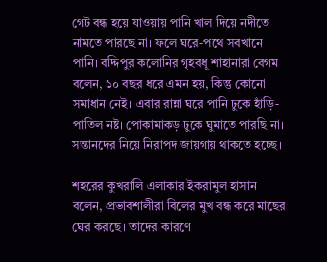গেট বন্ধ হয়ে যাওয়ায় পানি খাল দিয়ে নদীতে নামতে পারছে না। ফলে ঘরে-পথে সবখানে পানি। বদ্দিপুর কলোনির গৃহবধূ শাহানারা বেগম বলেন, ১০ বছর ধরে এমন হয়, কিন্তু কোনো সমাধান নেই। এবার রান্না ঘরে পানি ঢুকে হাঁড়ি-পাতিল নষ্ট। পোকামাকড় ঢুকে ঘুমাতে পারছি না। সন্তানদের নিয়ে নিরাপদ জায়গায় থাকতে হচ্ছে।

শহরের কুখরালি এলাকার ইকরামুল হাসান বলেন, প্রভাবশালীরা বিলের মুখ বন্ধ করে মাছের ঘের করছে। তাদের কারণে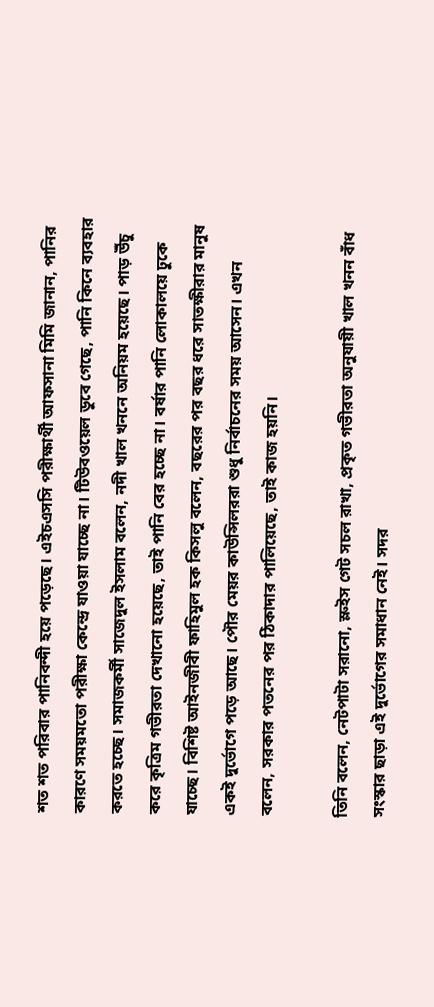শত শত পরিবার পানিবন্দী হয়ে পড়েছে। এইচএসসি পরীক্ষার্থী আফসানা মিমি জানান, পানির কারণে সময়মতো পরীক্ষা কেন্দ্রে যাওয়া যাচ্ছে না। টিউবওয়েল ডুবে গেছে, পানি কিনে ব্যবহার করতে হচ্ছে। সমাজকর্মী সাজেদুল ইসলাম বলেন, নদী খাল খননে অনিয়ম হয়েছে। পাড় উঁচু করে কৃত্রিম গভীরতা দেখানো হয়েছে, তাই পানি বের হচ্ছে না। বর্ষার পানি লোকালয়ে ঢুকে যাচ্ছে। বিশিষ্ট আইনজীবী ফাহিমুল হক কিসলু বলেন, বছরের পর বছর ধরে সাতক্ষীরার মানুষ একই দুর্ভোগে পড়ে আছে। পৌর মেয়র কাউন্সিলররা শুধু নির্বাচনের সময় আসেন। এখন বলেন, সরকার পতনের পর ঠিকাদার পালিয়েছে, তাই কাজ হয়নি।

তিনি বলেন, নেটপাটা সরানো, স্লুইস গেট সচল রাখা, প্রকৃত গভীরতা অনুযায়ী খাল খনন বাঁধ সংস্কার ছাড়া এই দুর্ভোগের সমাধান নেই। সদর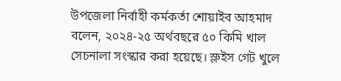উপজেলা নির্বাহী কর্মকর্তা শোয়াইব আহমাদ বলেন, ২০২৪-২৫ অর্থবছরে ৫০ কিমি খাল সেচনালা সংস্কার করা হয়েছে। স্লুইস গেট খুলে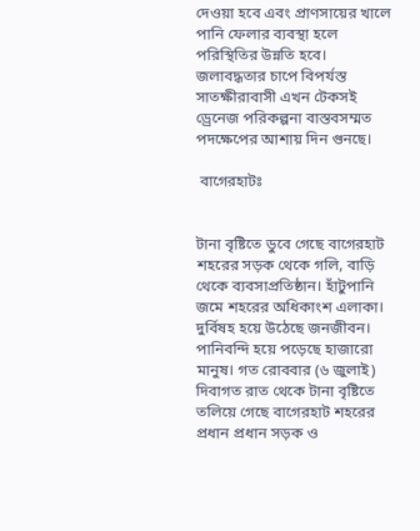দেওয়া হবে এবং প্রাণসায়ের খালে পানি ফেলার ব্যবস্থা হলে পরিস্থিতির উন্নতি হবে। জলাবদ্ধতার চাপে বিপর্যস্ত সাতক্ষীরাবাসী এখন টেকসই ড্রেনেজ পরিকল্পনা বাস্তবসম্মত পদক্ষেপের আশায় দিন গুনছে।

 বাগেরহাটঃ


টানা বৃষ্টিতে ডুবে গেছে বাগেরহাট শহরের সড়ক থেকে গলি, বাড়ি থেকে ব্যবসাপ্রতিষ্ঠান। হাঁটুপানি জমে শহরের অধিকাংশ এলাকা। দুর্বিষহ হয়ে উঠেছে জনজীবন। পানিবন্দি হয়ে পড়েছে হাজারো মানুষ। গত রোববার (৬ জুলাই) দিবাগত রাত থেকে টানা বৃষ্টিতে তলিয়ে গেছে বাগেরহাট শহরের প্রধান প্রধান সড়ক ও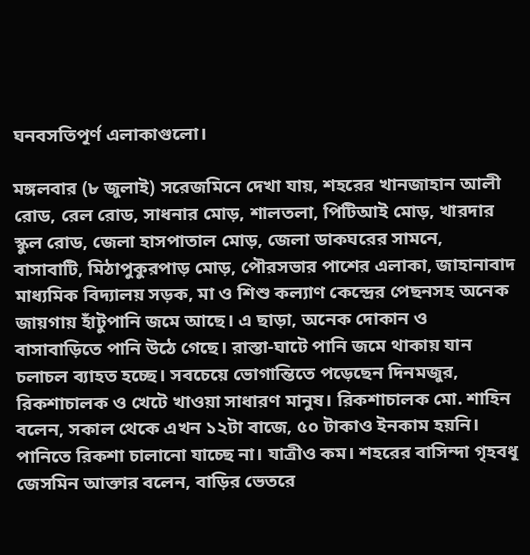ঘনবসতিপূর্ণ এলাকাগুলো।

মঙ্গলবার (৮ জুলাই) সরেজমিনে দেখা যায়, শহরের খানজাহান আলী রোড, রেল রোড, সাধনার মোড়, শালতলা, পিটিআই মোড়, খারদার স্কুল রোড, জেলা হাসপাতাল মোড়, জেলা ডাকঘরের সামনে, বাসাবাটি, মিঠাপুকুরপাড় মোড়, পৌরসভার পাশের এলাকা, জাহানাবাদ মাধ্যমিক বিদ্যালয় সড়ক, মা ও শিশু কল্যাণ কেন্দ্রের পেছনসহ অনেক জায়গায় হাঁটুপানি জমে আছে। এ ছাড়া, অনেক দোকান ও বাসাবাড়িতে পানি উঠে গেছে। রাস্তা-ঘাটে পানি জমে থাকায় যান চলাচল ব্যাহত হচ্ছে। সবচেয়ে ভোগান্তিতে পড়েছেন দিনমজুর, রিকশাচালক ও খেটে খাওয়া সাধারণ মানুষ। রিকশাচালক মো. শাহিন বলেন, সকাল থেকে এখন ১২টা বাজে, ৫০ টাকাও ইনকাম হয়নি। পানিতে রিকশা চালানো যাচ্ছে না। যাত্রীও কম। শহরের বাসিন্দা গৃহবধূ জেসমিন আক্তার বলেন, বাড়ির ভেতরে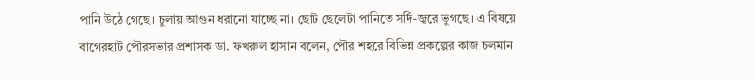পানি উঠে গেছে। চুলায় আগুন ধরানো যাচ্ছে না। ছোট ছেলেটা পানিতে সর্দি-জ্বরে ভুগছে। এ বিষয়ে বাগেরহাট পৌরসভার প্রশাসক ডা. ফখরুল হাসান বলেন, পৌর শহরে বিভিন্ন প্রকল্পের কাজ চলমান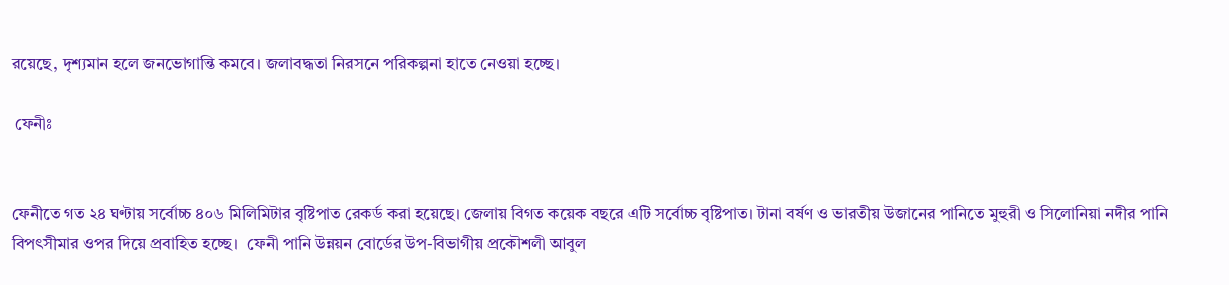রয়েছে, দৃশ্যমান হলে জনভোগান্তি কমবে। জলাবদ্ধতা নিরসনে পরিকল্পনা হাতে নেওয়া হচ্ছে।

 ফেনীঃ


ফেনীতে গত ২৪ ঘণ্টায় সর্বোচ্চ ৪০৬ মিলিমিটার বৃষ্টিপাত রেকর্ড করা হয়েছে। জেলায় বিগত কয়েক বছরে এটি সর্বোচ্চ বৃষ্টিপাত। টানা বর্ষণ ও ভারতীয় উজানের পানিতে মুহুরী ও সিলোনিয়া নদীর পানি বিপৎসীমার ওপর দিয়ে প্রবাহিত হচ্ছে।  ফেনী পানি উন্নয়ন বোর্ডের উপ-বিভাগীয় প্রকৌশলী আবুল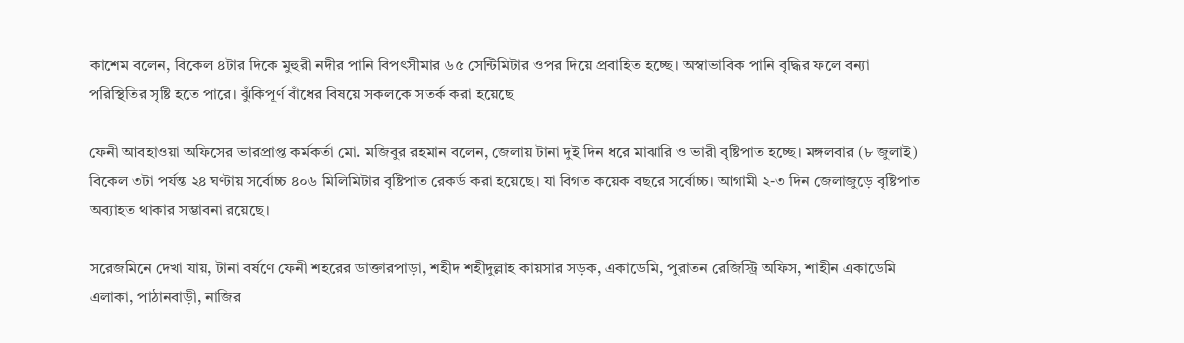কাশেম বলেন, বিকেল ৪টার দিকে মুহুরী নদীর পানি বিপৎসীমার ৬৫ সেন্টিমিটার ওপর দিয়ে প্রবাহিত হচ্ছে। অস্বাভাবিক পানি বৃদ্ধির ফলে বন্যা পরিস্থিতির সৃষ্টি হতে পারে। ঝুঁকিপূর্ণ বাঁধের বিষয়ে সকলকে সতর্ক করা হয়েছে

ফেনী আবহাওয়া অফিসের ভারপ্রাপ্ত কর্মকর্তা মো. মজিবুর রহমান বলেন, জেলায় টানা দুই দিন ধরে মাঝারি ও ভারী বৃষ্টিপাত হচ্ছে। মঙ্গলবার (৮ জুলাই) বিকেল ৩টা পর্যন্ত ২৪ ঘণ্টায় সর্বোচ্চ ৪০৬ মিলিমিটার বৃষ্টিপাত রেকর্ড করা হয়েছে। যা বিগত কয়েক বছরে সর্বোচ্চ। আগামী ২-৩ দিন জেলাজুড়ে বৃষ্টিপাত অব্যাহত থাকার সম্ভাবনা রয়েছে।

সরেজমিনে দেখা যায়, টানা বর্ষণে ফেনী শহরের ডাক্তারপাড়া, শহীদ শহীদুল্লাহ কায়সার সড়ক, একাডেমি, পুরাতন রেজিস্ট্রি অফিস, শাহীন একাডেমি এলাকা, পাঠানবাড়ী, নাজির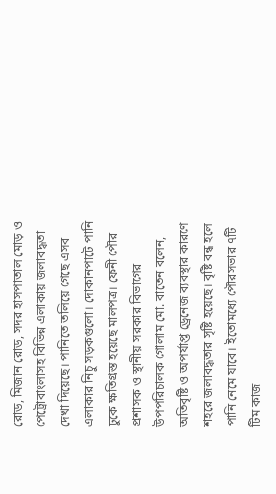রোড, মিজান রোড, সদর হাসপাতাল মোড় ও পেট্রোবাংলাসহ বিভিন্ন এলাকায় জলাবদ্ধতা দেখা দিয়েছে। পানিতে তলিয়ে গেছে এসব এলাকার নিচু সড়কগুলো। দোকানপাটে পানি ঢুকে ক্ষতিগ্রস্ত হয়েছে মালপত্র। ফেনী পৌর প্রশাসক ও স্থানীয় সরকার বিভাগের উপপরিচালক গোলাম মো. বাতেন বলেন, অতিবৃষ্টি ও অপর্যাপ্ত ড্রেনেজ ব্যবস্থার কারণে শহরে জলাবদ্ধতার সৃষ্টি হয়েছে। বৃষ্টি বন্ধ হলে পানি নেমে যাবে। ইতোমধ্যে পৌরসভার ৭টি টিম কাজ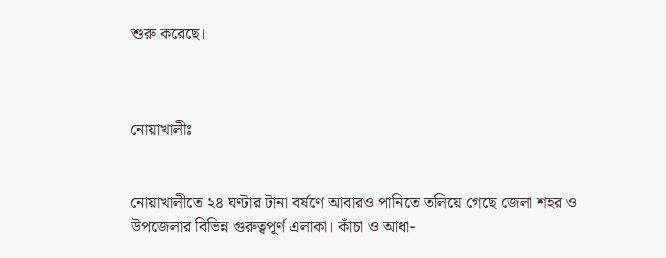শুরু করেছে।



নোয়াখালীঃ


নোয়াখালীতে ২৪ ঘণ্টার টানা বর্ষণে আবারও পানিতে তলিয়ে গেছে জেলা শহর ও উপজেলার বিভিন্ন গুরুত্বপূর্ণ এলাকা। কাঁচা ও আধা-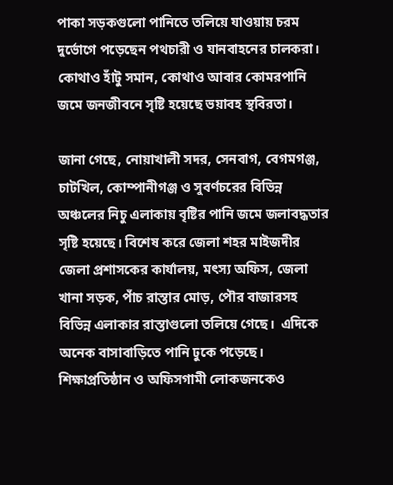পাকা সড়কগুলো পানিতে তলিয়ে যাওয়ায় চরম দুর্ভোগে পড়েছেন পথচারী ও যানবাহনের চালকরা। কোথাও হাঁটু সমান, কোথাও আবার কোমরপানি জমে জনজীবনে সৃষ্টি হয়েছে ভয়াবহ স্থবিরতা।

জানা গেছে, নোয়াখালী সদর, সেনবাগ, বেগমগঞ্জ, চাটখিল, কোম্পানীগঞ্জ ও সুবর্ণচরের বিভিন্ন অঞ্চলের নিচু এলাকায় বৃষ্টির পানি জমে জলাবদ্ধতার সৃষ্টি হয়েছে। বিশেষ করে জেলা শহর মাইজদীর জেলা প্রশাসকের কার্যালয়, মৎস্য অফিস, জেলা খানা সড়ক, পাঁচ রাস্তার মোড়, পৌর বাজারসহ বিভিন্ন এলাকার রাস্তাগুলো তলিয়ে গেছে।  এদিকে অনেক বাসাবাড়িতে পানি ঢুকে পড়েছে। শিক্ষাপ্রতিষ্ঠান ও অফিসগামী লোকজনকেও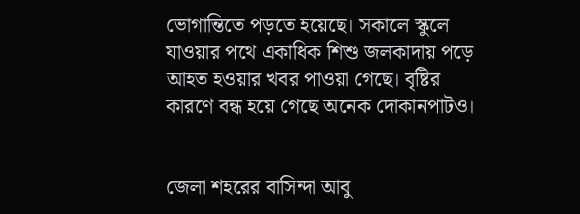ভোগান্তিতে পড়তে হয়েছে। সকালে স্কুলে যাওয়ার পথে একাধিক শিশু জলকাদায় পড়ে আহত হওয়ার খবর পাওয়া গেছে। বৃষ্টির কারণে বন্ধ হয়ে গেছে অনেক দোকানপাটও।


জেলা শহরের বাসিন্দা আবু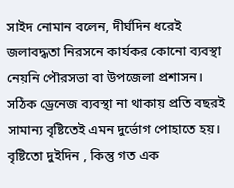সাইদ নোমান বলেন, দীর্ঘদিন ধরেই জলাবদ্ধতা নিরসনে কার্যকর কোনো ব্যবস্থা নেয়নি পৌরসভা বা উপজেলা প্রশাসন। সঠিক ড্রেনেজ ব্যবস্থা না থাকায় প্রতি বছরই সামান্য বৃষ্টিতেই এমন দুর্ভোগ পোহাতে হয়। বৃষ্টিতো দুইদিন , কিন্তু গত এক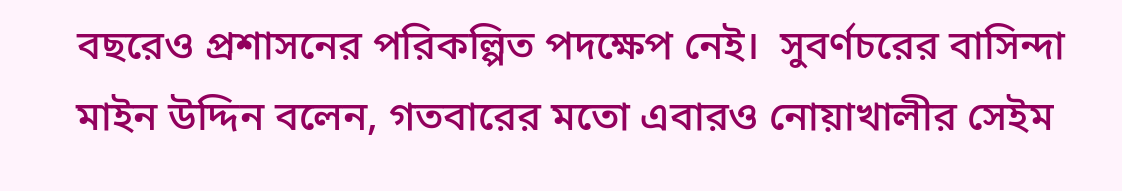বছরেও প্রশাসনের পরিকল্পিত পদক্ষেপ নেই।  সুবর্ণচরের বাসিন্দা মাইন উদ্দিন বলেন, গতবারের মতো এবারও নোয়াখালীর সেইম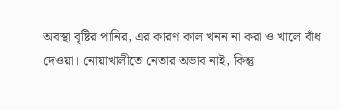অবস্থা বৃষ্টির পানির, এর কারণ কাল খনন না করা ও খালে বাঁধ দেওয়া। নোয়াখালীতে নেতার অভাব নাই, কিন্তু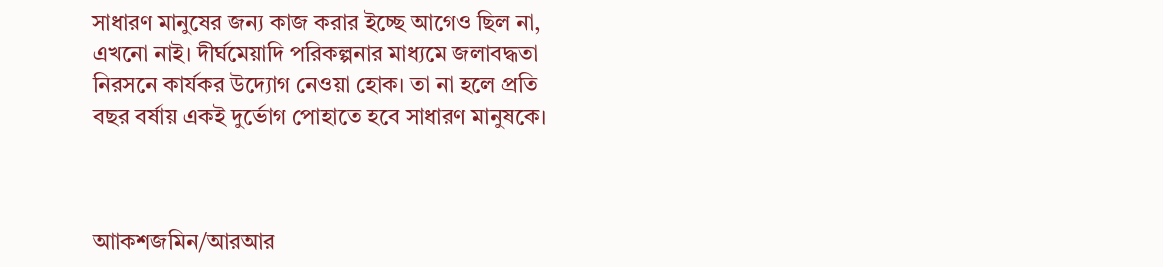সাধারণ মানুষের জন্য কাজ করার ইচ্ছে আগেও ছিল না, এখনো নাই। দীর্ঘমেয়াদি পরিকল্পনার মাধ্যমে জলাবদ্ধতা নিরসনে কার্যকর উদ্যোগ নেওয়া হোক। তা না হলে প্রতি বছর বর্ষায় একই দুর্ভোগ পোহাতে হবে সাধারণ মানুষকে।



আাকশজমিন/আরআর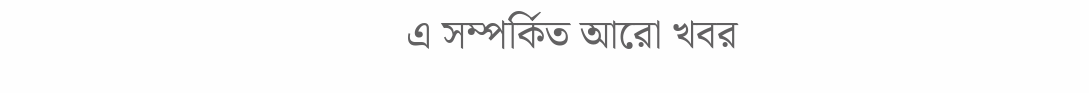এ সম্পর্কিত আরো খবর